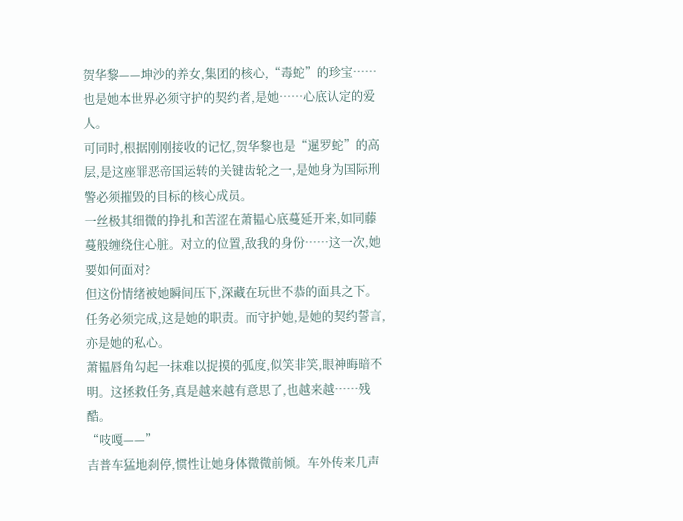贺华黎——坤沙的养女,集团的核心,“毒蛇”的珍宝……也是她本世界必须守护的契约者,是她……心底认定的爱人。
可同时,根据刚刚接收的记忆,贺华黎也是“暹罗蛇”的高层,是这座罪恶帝国运转的关键齿轮之一,是她身为国际刑警必须摧毁的目标的核心成员。
一丝极其细微的挣扎和苦涩在萧韫心底蔓延开来,如同藤蔓般缠绕住心脏。对立的位置,敌我的身份……这一次,她要如何面对?
但这份情绪被她瞬间压下,深藏在玩世不恭的面具之下。任务必须完成,这是她的职责。而守护她,是她的契约誓言,亦是她的私心。
萧韫唇角勾起一抹难以捉摸的弧度,似笑非笑,眼神晦暗不明。这拯救任务,真是越来越有意思了,也越来越……残酷。
“吱嘎——”
吉普车猛地刹停,惯性让她身体微微前倾。车外传来几声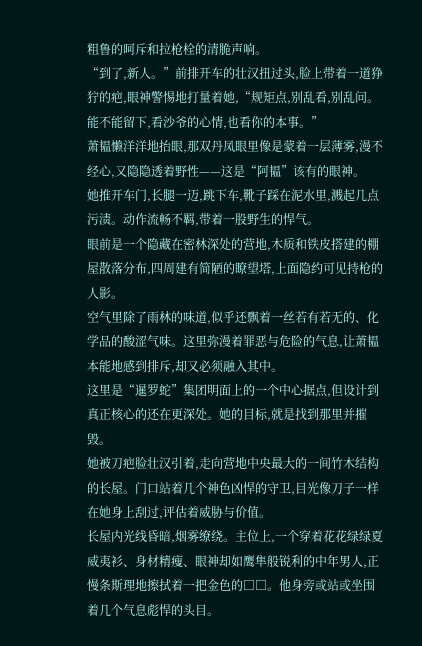粗鲁的呵斥和拉枪栓的清脆声响。
“到了,新人。”前排开车的壮汉扭过头,脸上带着一道狰狞的疤,眼神警惕地打量着她,“规矩点,别乱看,别乱问。能不能留下,看沙爷的心情,也看你的本事。”
萧韫懒洋洋地抬眼,那双丹凤眼里像是蒙着一层薄雾,漫不经心,又隐隐透着野性——这是“阿韫”该有的眼神。
她推开车门,长腿一迈,跳下车,靴子踩在泥水里,溅起几点污渍。动作流畅不羁,带着一股野生的悍气。
眼前是一个隐藏在密林深处的营地,木质和铁皮搭建的棚屋散落分布,四周建有简陋的瞭望塔,上面隐约可见持枪的人影。
空气里除了雨林的味道,似乎还飘着一丝若有若无的、化学品的酸涩气味。这里弥漫着罪恶与危险的气息,让萧韫本能地感到排斥,却又必须融入其中。
这里是“暹罗蛇”集团明面上的一个中心据点,但设计到真正核心的还在更深处。她的目标,就是找到那里并摧毁。
她被刀疤脸壮汉引着,走向营地中央最大的一间竹木结构的长屋。门口站着几个神色凶悍的守卫,目光像刀子一样在她身上刮过,评估着威胁与价值。
长屋内光线昏暗,烟雾缭绕。主位上,一个穿着花花绿绿夏威夷衫、身材精瘦、眼神却如鹰隼般锐利的中年男人,正慢条斯理地擦拭着一把金色的□□。他身旁或站或坐围着几个气息彪悍的头目。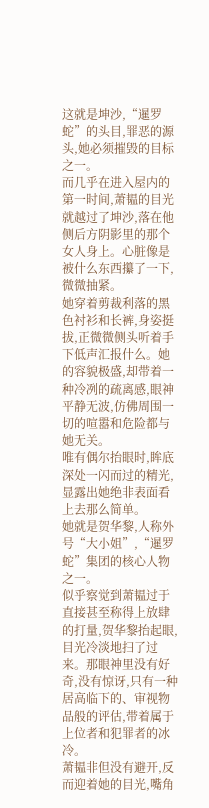这就是坤沙,“暹罗蛇”的头目,罪恶的源头,她必须摧毁的目标之一。
而几乎在进入屋内的第一时间,萧韫的目光就越过了坤沙,落在他侧后方阴影里的那个女人身上。心脏像是被什么东西攥了一下,微微抽紧。
她穿着剪裁利落的黑色衬衫和长裤,身姿挺拔,正微微侧头听着手下低声汇报什么。她的容貌极盛,却带着一种冷冽的疏离感,眼神平静无波,仿佛周围一切的喧嚣和危险都与她无关。
唯有偶尔抬眼时,眸底深处一闪而过的精光,显露出她绝非表面看上去那么简单。
她就是贺华黎,人称外号“大小姐”,“暹罗蛇”集团的核心人物之一。
似乎察觉到萧韫过于直接甚至称得上放肆的打量,贺华黎抬起眼,目光冷淡地扫了过来。那眼神里没有好奇,没有惊讶,只有一种居高临下的、审视物品般的评估,带着属于上位者和犯罪者的冰冷。
萧韫非但没有避开,反而迎着她的目光,嘴角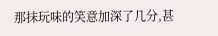那抹玩味的笑意加深了几分,甚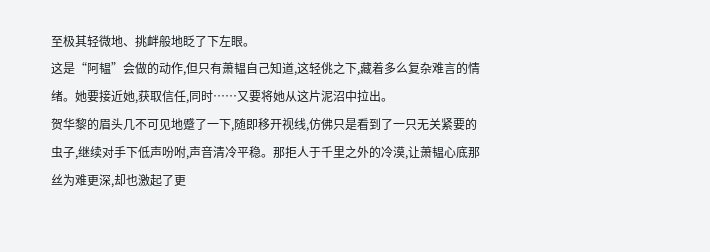至极其轻微地、挑衅般地眨了下左眼。
这是“阿韫”会做的动作,但只有萧韫自己知道,这轻佻之下,藏着多么复杂难言的情绪。她要接近她,获取信任,同时……又要将她从这片泥沼中拉出。
贺华黎的眉头几不可见地蹙了一下,随即移开视线,仿佛只是看到了一只无关紧要的虫子,继续对手下低声吩咐,声音清冷平稳。那拒人于千里之外的冷漠,让萧韫心底那丝为难更深,却也激起了更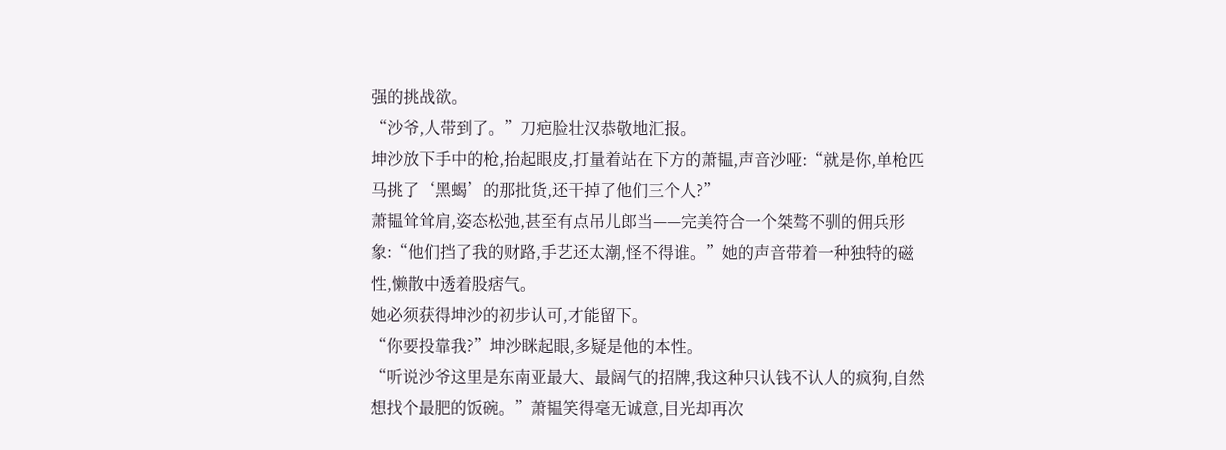强的挑战欲。
“沙爷,人带到了。”刀疤脸壮汉恭敬地汇报。
坤沙放下手中的枪,抬起眼皮,打量着站在下方的萧韫,声音沙哑:“就是你,单枪匹马挑了‘黑蝎’的那批货,还干掉了他们三个人?”
萧韫耸耸肩,姿态松弛,甚至有点吊儿郎当——完美符合一个桀骜不驯的佣兵形象:“他们挡了我的财路,手艺还太潮,怪不得谁。”她的声音带着一种独特的磁性,懒散中透着股痞气。
她必须获得坤沙的初步认可,才能留下。
“你要投靠我?”坤沙眯起眼,多疑是他的本性。
“听说沙爷这里是东南亚最大、最阔气的招牌,我这种只认钱不认人的疯狗,自然想找个最肥的饭碗。”萧韫笑得毫无诚意,目光却再次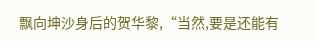飘向坤沙身后的贺华黎,“当然,要是还能有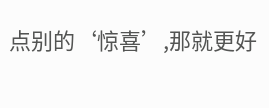点别的‘惊喜’,那就更好